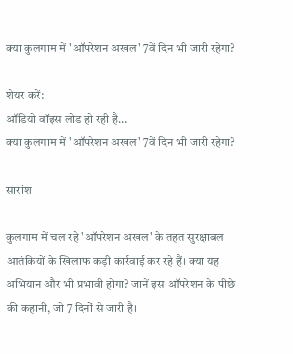क्या कुलगाम में 'ऑपरेशन अखल' 7वें दिन भी जारी रहेगा?

शेयर करें:
ऑडियो वॉइस लोड हो रही है…
क्या कुलगाम में 'ऑपरेशन अखल' 7वें दिन भी जारी रहेगा?

सारांश

कुलगाम में चल रहे 'ऑपरेशन अखल' के तहत सुरक्षाबल आतंकियों के खिलाफ कड़ी कार्रवाई कर रहे हैं। क्या यह अभियान और भी प्रभावी होगा? जानें इस ऑपरेशन के पीछे की कहानी, जो 7 दिनों से जारी है।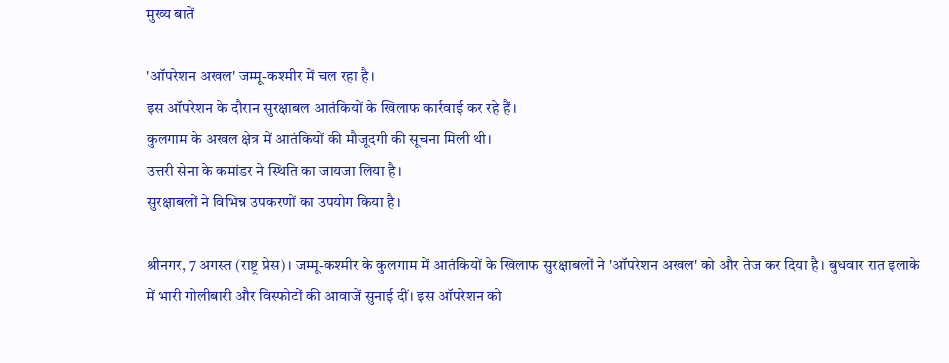मुख्य बातें

'ऑपरेशन अखल' जम्मू-कश्मीर में चल रहा है।
इस ऑपरेशन के दौरान सुरक्षाबल आतंकियों के खिलाफ कार्रवाई कर रहे हैं।
कुलगाम के अखल क्षेत्र में आतंकियों की मौजूदगी की सूचना मिली थी।
उत्तरी सेना के कमांडर ने स्थिति का जायजा लिया है।
सुरक्षाबलों ने विभिन्न उपकरणों का उपयोग किया है।

श्रीनगर, 7 अगस्त (राष्ट्र प्रेस)। जम्मू-कश्मीर के कुलगाम में आतंकियों के खिलाफ सुरक्षाबलों ने 'ऑपरेशन अखल' को और तेज कर दिया है। बुधवार रात इलाके में भारी गोलीबारी और विस्फोटों की आवाजें सुनाई दीं। इस ऑपरेशन को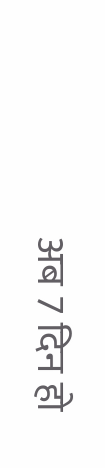अब 7 दिन हो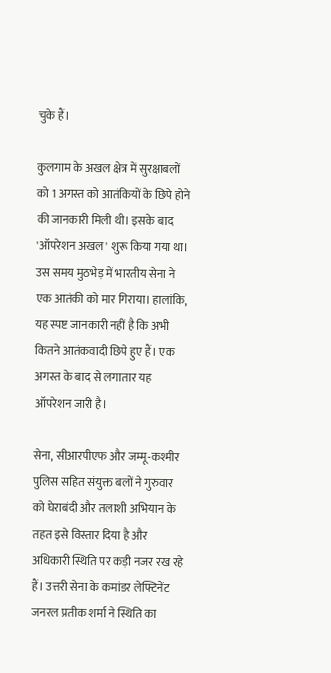चुके हैं।

कुलगाम के अखल क्षेत्र में सुरक्षाबलों को 1 अगस्त को आतंकियों के छिपे होने की जानकारी मिली थी। इसके बाद 'ऑपरेशन अखल' शुरू किया गया था। उस समय मुठभेड़ में भारतीय सेना ने एक आतंकी को मार गिराया। हालांकि, यह स्पष्ट जानकारी नहीं है कि अभी कितने आतंकवादी छिपे हुए हैं। एक अगस्त के बाद से लगातार यह ऑपरेशन जारी है।

सेना, सीआरपीएफ और जम्मू-कश्मीर पुलिस सहित संयुक्त बलों ने गुरुवार को घेराबंदी और तलाशी अभियान के तहत इसे विस्तार दिया है और अधिकारी स्थिति पर कड़ी नजर रख रहे हैं। उत्तरी सेना के कमांडर लेफ्टिनेंट जनरल प्रतीक शर्मा ने स्थिति का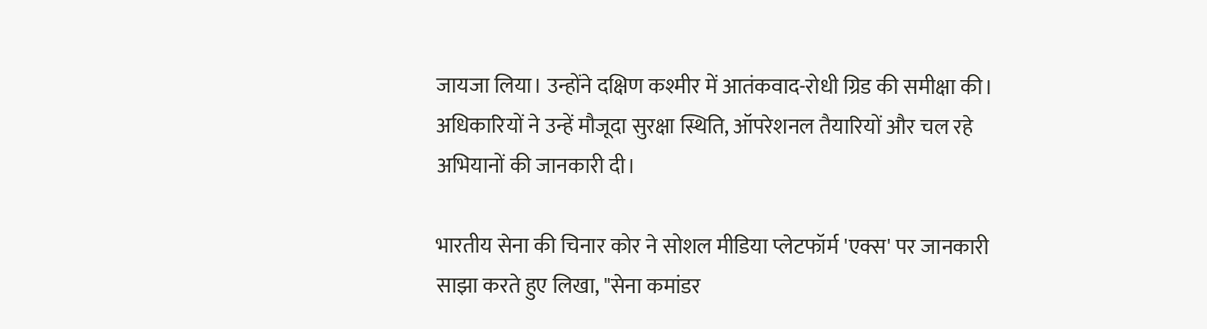जायजा लिया। उन्होंने दक्षिण कश्मीर में आतंकवाद-रोधी ग्रिड की समीक्षा की। अधिकारियों ने उन्हें मौजूदा सुरक्षा स्थिति, ऑपरेशनल तैयारियों और चल रहे अभियानों की जानकारी दी।

भारतीय सेना की चिनार कोर ने सोशल मीडिया प्लेटफॉर्म 'एक्स' पर जानकारी साझा करते हुए लिखा, "सेना कमांडर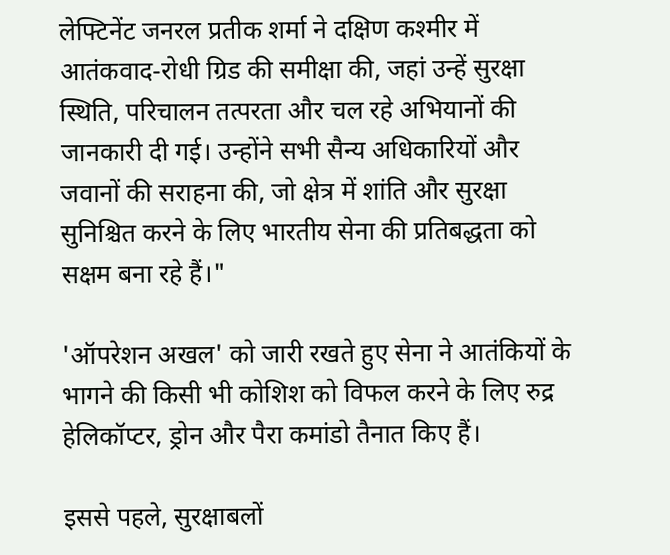लेफ्टिनेंट जनरल प्रतीक शर्मा ने दक्षिण कश्मीर में आतंकवाद-रोधी ग्रिड की समीक्षा की, जहां उन्हें सुरक्षा स्थिति, परिचालन तत्परता और चल रहे अभियानों की जानकारी दी गई। उन्होंने सभी सैन्य अधिकारियों और जवानों की सराहना की, जो क्षेत्र में शांति और सुरक्षा सुनिश्चित करने के लिए भारतीय सेना की प्रतिबद्धता को सक्षम बना रहे हैं।"

'ऑपरेशन अखल' को जारी रखते हुए सेना ने आतंकियों के भागने की किसी भी कोशिश को विफल करने के लिए रुद्र हेलिकॉप्टर, ड्रोन और पैरा कमांडो तैनात किए हैं।

इससे पहले, सुरक्षाबलों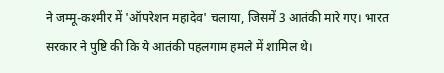ने जम्मू-कश्मीर में 'ऑपरेशन महादेव' चलाया, जिसमें 3 आतंकी मारे गए। भारत सरकार ने पुष्टि की कि ये आतंकी पहलगाम हमले में शामिल थे।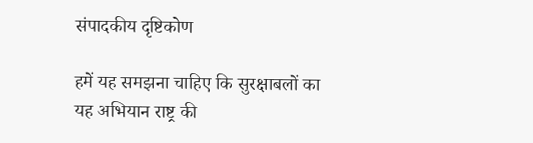संपादकीय दृष्टिकोण

हमें यह समझना चाहिए कि सुरक्षाबलों का यह अभियान राष्ट्र की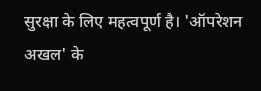सुरक्षा के लिए महत्वपूर्ण है। 'ऑपरेशन अखल' के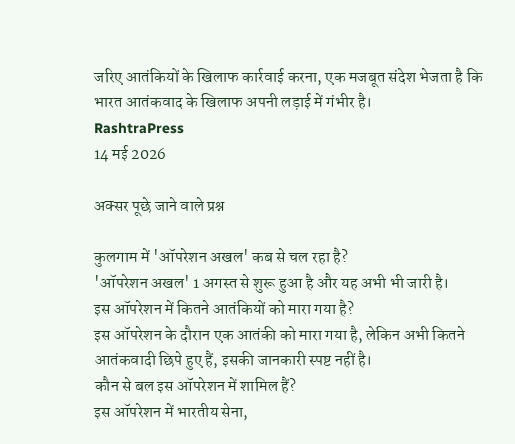जरिए आतंकियों के खिलाफ कार्रवाई करना, एक मजबूत संदेश भेजता है कि भारत आतंकवाद के खिलाफ अपनी लड़ाई में गंभीर है।
RashtraPress
14 मई 2026

अक्सर पूछे जाने वाले प्रश्न

कुलगाम में 'ऑपरेशन अखल' कब से चल रहा है?
'ऑपरेशन अखल' 1 अगस्त से शुरू हुआ है और यह अभी भी जारी है।
इस ऑपरेशन में कितने आतंकियों को मारा गया है?
इस ऑपरेशन के दौरान एक आतंकी को मारा गया है, लेकिन अभी कितने आतंकवादी छिपे हुए हैं, इसकी जानकारी स्पष्ट नहीं है।
कौन से बल इस ऑपरेशन में शामिल हैं?
इस ऑपरेशन में भारतीय सेना,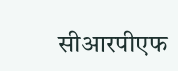सीआरपीएफ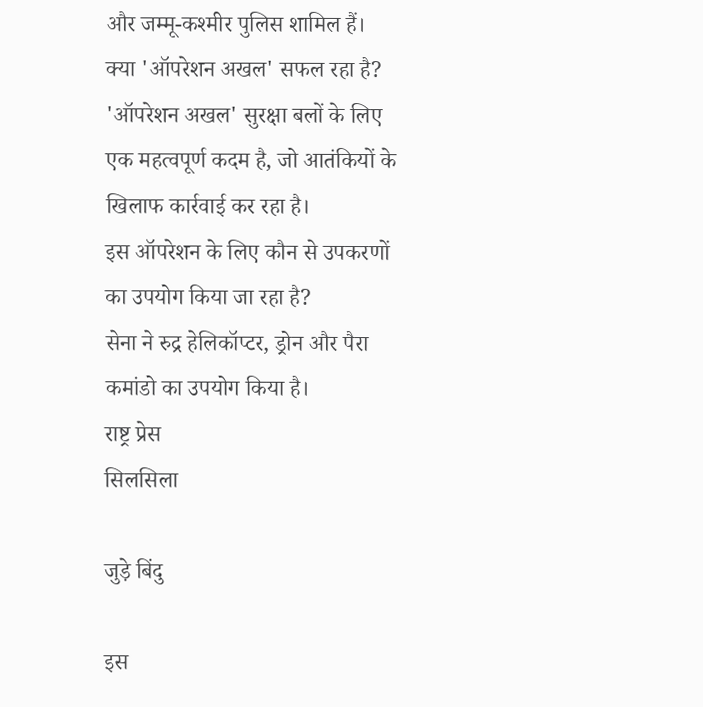और जम्मू-कश्मीर पुलिस शामिल हैं।
क्या 'ऑपरेशन अखल' सफल रहा है?
'ऑपरेशन अखल' सुरक्षा बलों के लिए एक महत्वपूर्ण कदम है, जो आतंकियों के खिलाफ कार्रवाई कर रहा है।
इस ऑपरेशन के लिए कौन से उपकरणों का उपयोग किया जा रहा है?
सेना ने रुद्र हेलिकॉप्टर, ड्रोन और पैरा कमांडो का उपयोग किया है।
राष्ट्र प्रेस
सिलसिला

जुड़े बिंदु

इस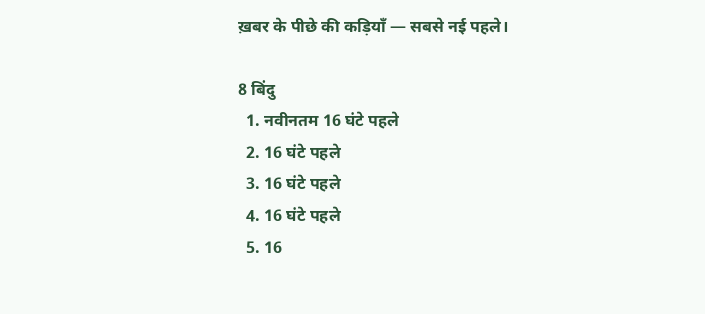ख़बर के पीछे की कड़ियाँ — सबसे नई पहले।

8 बिंदु
  1. नवीनतम 16 घंटे पहले
  2. 16 घंटे पहले
  3. 16 घंटे पहले
  4. 16 घंटे पहले
  5. 16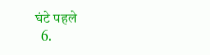घंटे पहले
  6.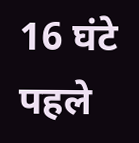16 घंटे पहले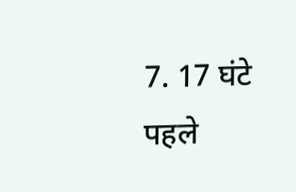7. 17 घंटे पहले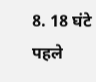8. 18 घंटे पहले